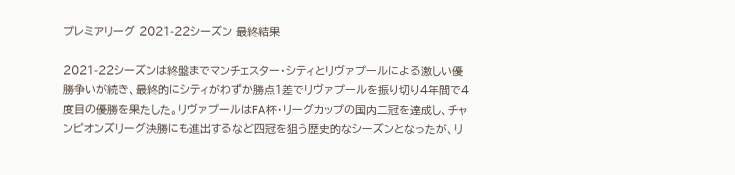プレミアリーグ 2021-22シーズン 最終結果

2021-22シーズンは終盤までマンチェスター・シティとリヴァプールによる激しい優勝争いが続き、最終的にシティがわずか勝点1差でリヴァプールを振り切り4年間で4度目の優勝を果たした。リヴァプールはFA杯・リーグカップの国内二冠を達成し、チャンピオンズリーグ決勝にも進出するなど四冠を狙う歴史的なシーズンとなったが、リ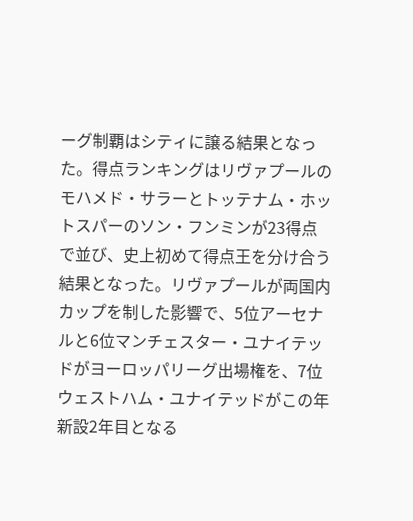ーグ制覇はシティに譲る結果となった。得点ランキングはリヴァプールのモハメド・サラーとトッテナム・ホットスパーのソン・フンミンが23得点で並び、史上初めて得点王を分け合う結果となった。リヴァプールが両国内カップを制した影響で、5位アーセナルと6位マンチェスター・ユナイテッドがヨーロッパリーグ出場権を、7位ウェストハム・ユナイテッドがこの年新設2年目となる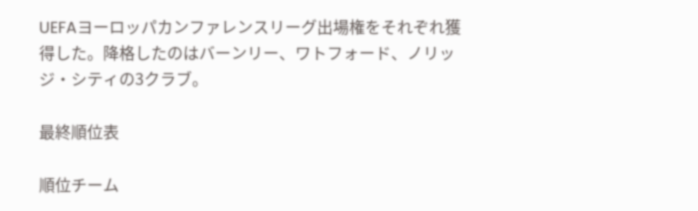UEFAヨーロッパカンファレンスリーグ出場権をそれぞれ獲得した。降格したのはバーンリー、ワトフォード、ノリッジ・シティの3クラブ。

最終順位表

順位チーム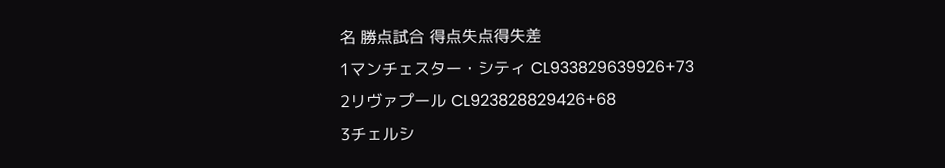名 勝点試合 得点失点得失差
1マンチェスター・シティ CL933829639926+73
2リヴァプール CL923828829426+68
3チェルシ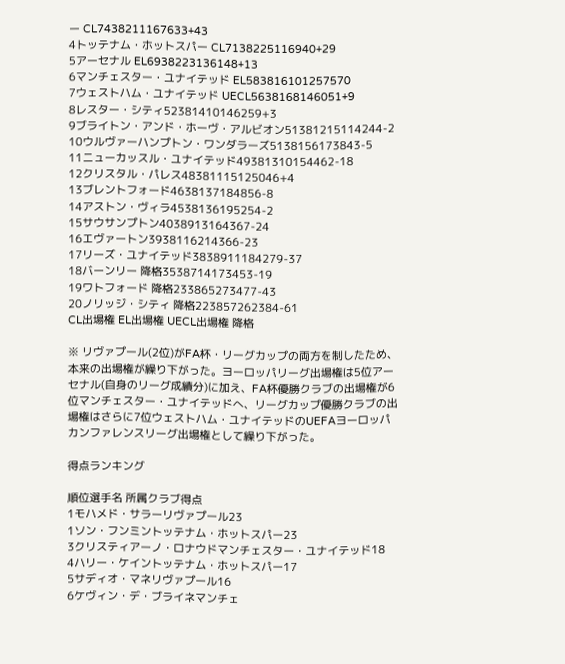ー CL7438211167633+43
4トッテナム・ホットスパー CL7138225116940+29
5アーセナル EL6938223136148+13
6マンチェスター・ユナイテッド EL583816101257570
7ウェストハム・ユナイテッド UECL5638168146051+9
8レスター・シティ52381410146259+3
9ブライトン・アンド・ホーヴ・アルビオン51381215114244-2
10ウルヴァーハンプトン・ワンダラーズ5138156173843-5
11ニューカッスル・ユナイテッド49381310154462-18
12クリスタル・パレス48381115125046+4
13ブレントフォード4638137184856-8
14アストン・ヴィラ4538136195254-2
15サウサンプトン4038913164367-24
16エヴァートン3938116214366-23
17リーズ・ユナイテッド3838911184279-37
18バーンリー 降格3538714173453-19
19ワトフォード 降格233865273477-43
20ノリッジ・シティ 降格223857262384-61
CL出場権 EL出場権 UECL出場権 降格

※ リヴァプール(2位)がFA杯・リーグカップの両方を制したため、本来の出場権が繰り下がった。ヨーロッパリーグ出場権は5位アーセナル(自身のリーグ成績分)に加え、FA杯優勝クラブの出場権が6位マンチェスター・ユナイテッドへ、リーグカップ優勝クラブの出場権はさらに7位ウェストハム・ユナイテッドのUEFAヨーロッパカンファレンスリーグ出場権として繰り下がった。

得点ランキング

順位選手名 所属クラブ得点
1モハメド・サラーリヴァプール23
1ソン・フンミントッテナム・ホットスパー23
3クリスティアーノ・ロナウドマンチェスター・ユナイテッド18
4ハリー・ケイントッテナム・ホットスパー17
5サディオ・マネリヴァプール16
6ケヴィン・デ・ブライネマンチェ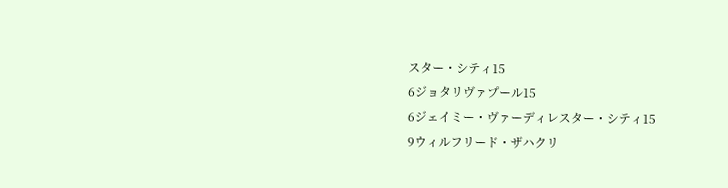スター・シティ15
6ジョタリヴァプール15
6ジェイミー・ヴァーディレスター・シティ15
9ウィルフリード・ザハクリ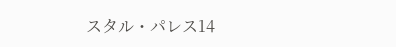スタル・パレス14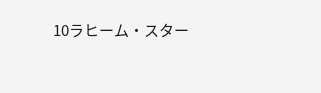10ラヒーム・スター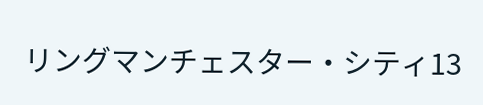リングマンチェスター・シティ13